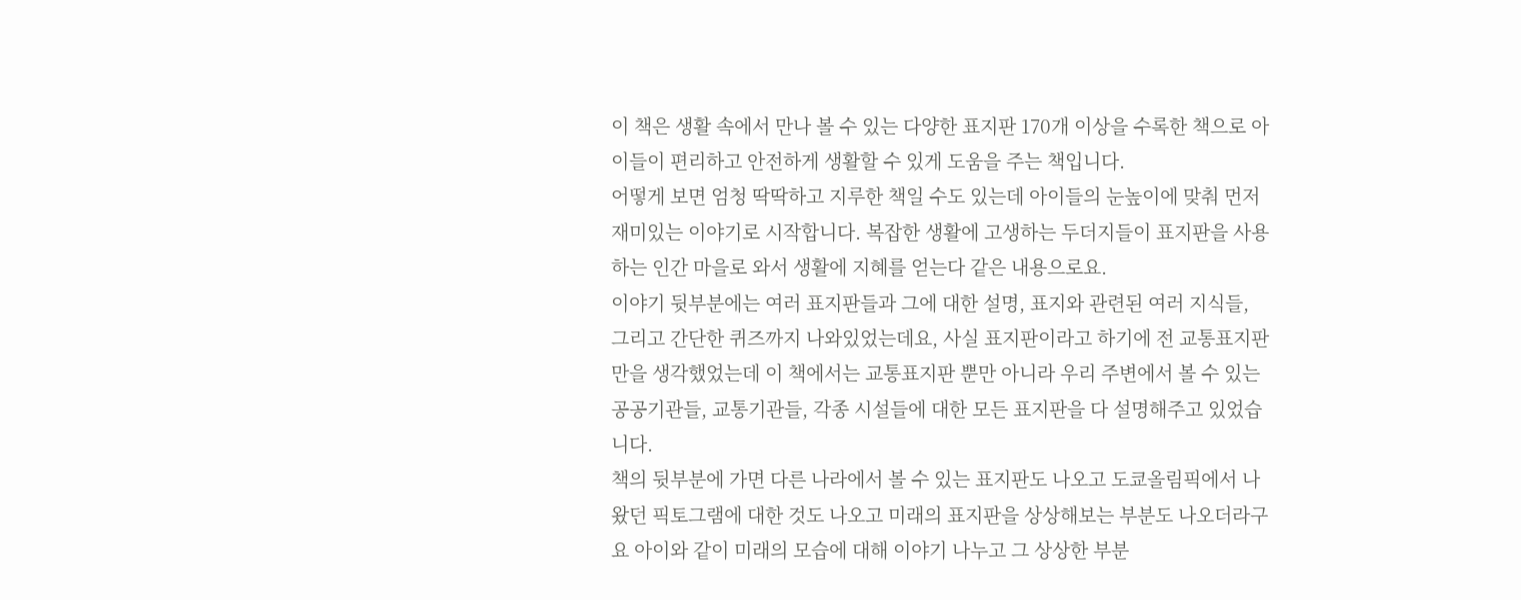이 책은 생활 속에서 만나 볼 수 있는 다양한 표지판 170개 이상을 수록한 책으로 아이들이 편리하고 안전하게 생활할 수 있게 도움을 주는 책입니다.
어떻게 보면 엄청 딱딱하고 지루한 책일 수도 있는데 아이들의 눈높이에 맞춰 먼저 재미있는 이야기로 시작합니다. 복잡한 생활에 고생하는 두더지들이 표지판을 사용하는 인간 마을로 와서 생활에 지혜를 얻는다 같은 내용으로요.
이야기 뒷부분에는 여러 표지판들과 그에 대한 설명, 표지와 관련된 여러 지식들, 그리고 간단한 퀴즈까지 나와있었는데요, 사실 표지판이라고 하기에 전 교통표지판만을 생각했었는데 이 책에서는 교통표지판 뿐만 아니라 우리 주변에서 볼 수 있는 공공기관들, 교통기관들, 각종 시설들에 대한 모든 표지판을 다 설명해주고 있었습니다.
책의 뒷부분에 가면 다른 나라에서 볼 수 있는 표지판도 나오고 도쿄올림픽에서 나왔던 픽토그램에 대한 것도 나오고 미래의 표지판을 상상해보는 부분도 나오더라구요 아이와 같이 미래의 모습에 대해 이야기 나누고 그 상상한 부분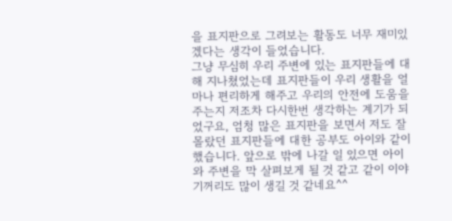을 표지판으로 그려보는 활동도 너무 재미있겠다는 생각이 들었습니다.
그냥 무심히 우리 주변에 있는 표지판들에 대해 지나쳤었는데 표지판들이 우리 생활을 얼마나 편리하게 해주고 우리의 안전에 도움을 주는지 저조차 다시한번 생각하는 계기가 되었구요, 엄청 많은 표지판을 보면서 저도 잘 몰랐던 표지판들에 대한 공부도 아이와 같이 했습니다. 앞으로 밖에 나갈 일 있으면 아이와 주변을 막 살펴보게 될 것 같고 같이 이야기꺼리도 많이 생길 것 같네요^^